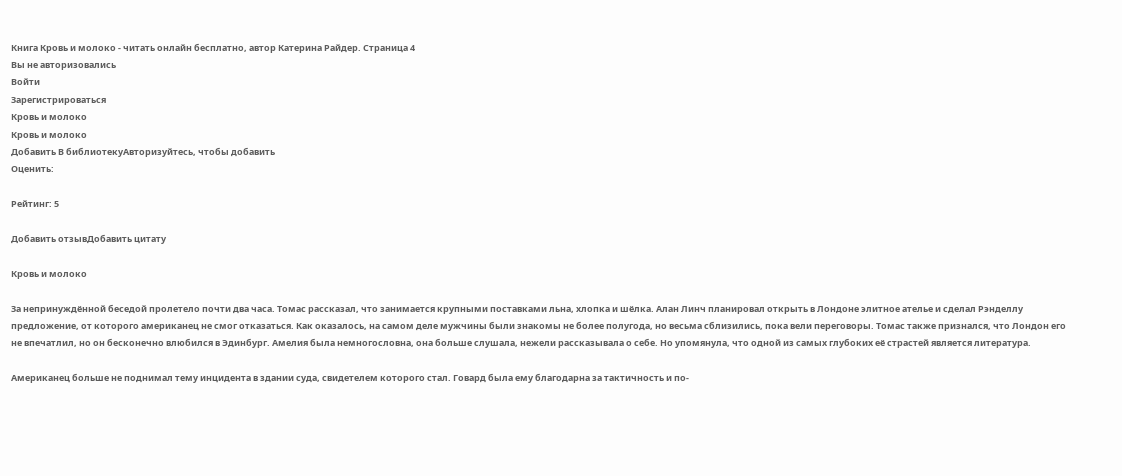Книга Кровь и молоко - читать онлайн бесплатно, автор Катерина Райдер. Cтраница 4
Вы не авторизовались
Войти
Зарегистрироваться
Кровь и молоко
Кровь и молоко
Добавить В библиотекуАвторизуйтесь, чтобы добавить
Оценить:

Рейтинг: 5

Добавить отзывДобавить цитату

Кровь и молоко

За непринуждённой беседой пролетело почти два часа. Томас рассказал, что занимается крупными поставками льна, хлопка и шёлка. Алан Линч планировал открыть в Лондоне элитное ателье и сделал Рэнделлу предложение, от которого американец не смог отказаться. Как оказалось, на самом деле мужчины были знакомы не более полугода, но весьма сблизились, пока вели переговоры. Томас также признался, что Лондон его не впечатлил, но он бесконечно влюбился в Эдинбург. Амелия была немногословна, она больше слушала, нежели рассказывала о себе. Но упомянула, что одной из самых глубоких её страстей является литература.

Американец больше не поднимал тему инцидента в здании суда, свидетелем которого стал. Говард была ему благодарна за тактичность и по-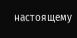настоящему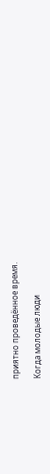приятно проведённое время.

Когда молодые люди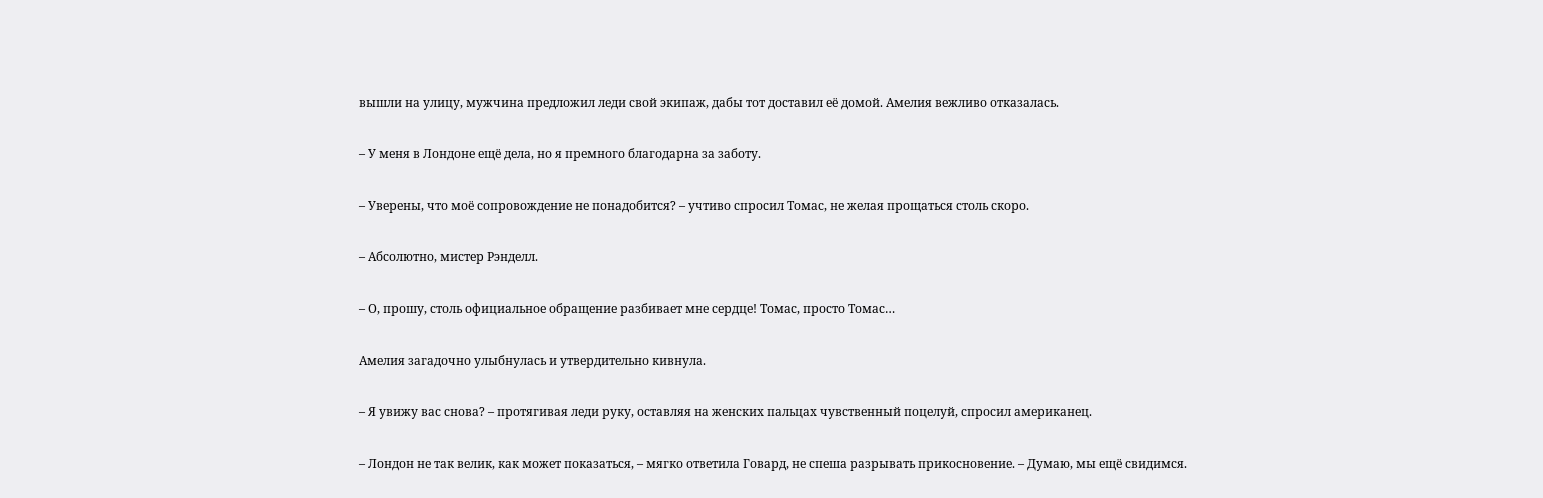вышли на улицу, мужчина предложил леди свой экипаж, дабы тот доставил её домой. Амелия вежливо отказалась.

– У меня в Лондоне ещё дела, но я премного благодарна за заботу.

– Уверены, что моё сопровождение не понадобится? – учтиво спросил Томас, не желая прощаться столь скоро.

– Абсолютно, мистер Рэнделл.

– О, прошу, столь официальное обращение разбивает мне сердце! Томас, просто Томас…

Амелия загадочно улыбнулась и утвердительно кивнула.

– Я увижу вас снова? – протягивая леди руку, оставляя на женских пальцах чувственный поцелуй, спросил американец.

– Лондон не так велик, как может показаться, – мягко ответила Говард, не спеша разрывать прикосновение. – Думаю, мы ещё свидимся.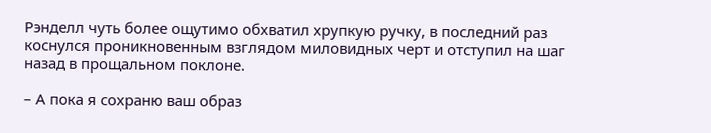Рэнделл чуть более ощутимо обхватил хрупкую ручку, в последний раз коснулся проникновенным взглядом миловидных черт и отступил на шаг назад в прощальном поклоне.

– А пока я сохраню ваш образ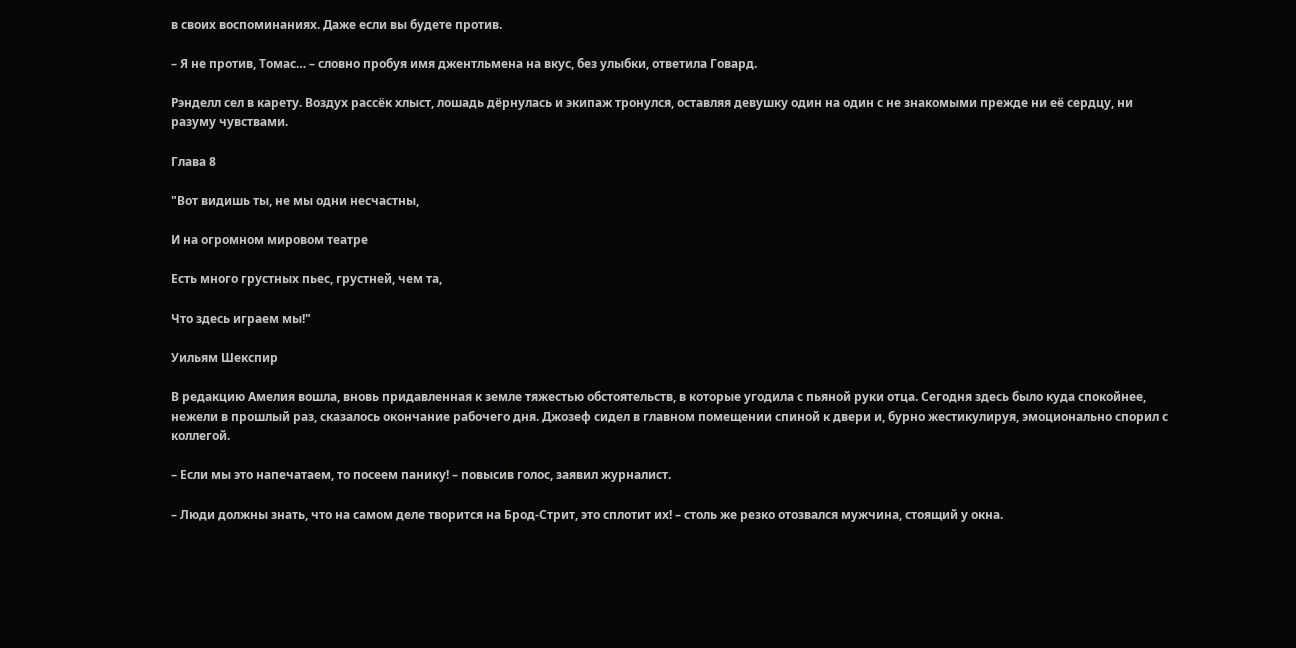в своих воспоминаниях. Даже если вы будете против.

– Я не против, Томас… – словно пробуя имя джентльмена на вкус, без улыбки, ответила Говард.

Рэнделл сел в карету. Воздух рассёк хлыст, лошадь дёрнулась и экипаж тронулся, оставляя девушку один на один с не знакомыми прежде ни её сердцу, ни разуму чувствами.

Глава 8

"Вот видишь ты, не мы одни несчастны,

И на огромном мировом театре

Есть много грустных пьес, грустней, чем та,

Что здесь играем мы!"

Уильям Шекспир

В редакцию Амелия вошла, вновь придавленная к земле тяжестью обстоятельств, в которые угодила с пьяной руки отца. Сегодня здесь было куда спокойнее, нежели в прошлый раз, сказалось окончание рабочего дня. Джозеф сидел в главном помещении спиной к двери и, бурно жестикулируя, эмоционально спорил с коллегой.

– Если мы это напечатаем, то посеем панику! – повысив голос, заявил журналист.

– Люди должны знать, что на самом деле творится на Брод-Стрит, это сплотит их! – столь же резко отозвался мужчина, стоящий у окна.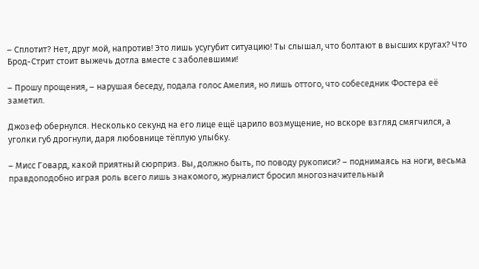– Сплотит? Нет, друг мой, напротив! Это лишь усугубит ситуацию! Ты слышал, что болтают в высших кругах? Что Брод-Стрит стоит выжечь дотла вместе с заболевшими!

– Прошу прощения, – нарушая беседу, подала голос Амелия, но лишь оттого, что собеседник Фостера её заметил.

Джозеф обернулся. Несколько секунд на его лице ещё царило возмущение, но вскоре взгляд смягчился, а уголки губ дрогнули, даря любовнице тёплую улыбку.

– Мисс Говард, какой приятный сюрприз. Вы, должно быть, по поводу рукописи? – поднимаясь на ноги, весьма правдоподобно играя роль всего лишь знакомого, журналист бросил многозначительный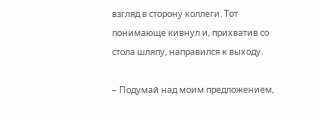взгляд в сторону коллеги. Тот понимающе кивнул и, прихватив со стола шляпу, направился к выходу.

– Подумай над моим предложением,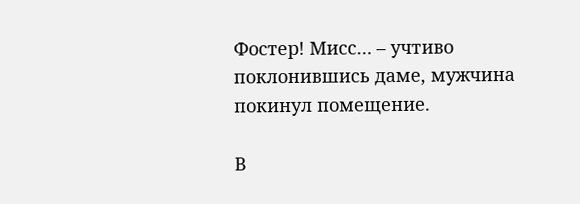Фостер! Мисс… – учтиво поклонившись даме, мужчина покинул помещение.

В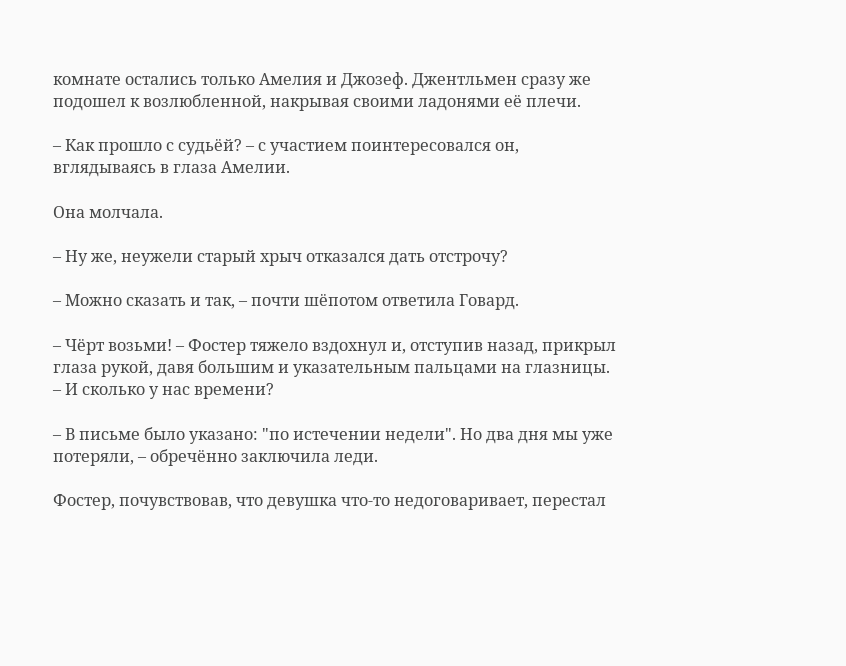комнате остались только Амелия и Джозеф. Джентльмен сразу же подошел к возлюбленной, накрывая своими ладонями её плечи.

– Как прошло с судьёй? – с участием поинтересовался он, вглядываясь в глаза Амелии.

Она молчала.

– Ну же, неужели старый хрыч отказался дать отстрочу?

– Можно сказать и так, – почти шёпотом ответила Говард.

– Чёрт возьми! – Фостер тяжело вздохнул и, отступив назад, прикрыл глаза рукой, давя большим и указательным пальцами на глазницы. – И сколько у нас времени?

– В письме было указано: "по истечении недели". Но два дня мы уже потеряли, – обречённо заключила леди.

Фостер, почувствовав, что девушка что-то недоговаривает, перестал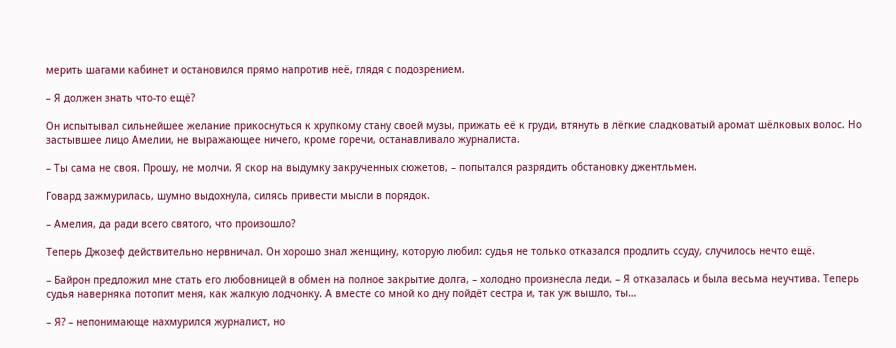мерить шагами кабинет и остановился прямо напротив неё, глядя с подозрением.

– Я должен знать что-то ещё?

Он испытывал сильнейшее желание прикоснуться к хрупкому стану своей музы, прижать её к груди, втянуть в лёгкие сладковатый аромат шёлковых волос. Но застывшее лицо Амелии, не выражающее ничего, кроме горечи, останавливало журналиста.

– Ты сама не своя. Прошу, не молчи. Я скор на выдумку закрученных сюжетов, – попытался разрядить обстановку джентльмен.

Говард зажмурилась, шумно выдохнула, силясь привести мысли в порядок.

– Амелия, да ради всего святого, что произошло?

Теперь Джозеф действительно нервничал. Он хорошо знал женщину, которую любил: судья не только отказался продлить ссуду, случилось нечто ещё.

– Байрон предложил мне стать его любовницей в обмен на полное закрытие долга, – холодно произнесла леди. – Я отказалась и была весьма неучтива. Теперь судья наверняка потопит меня, как жалкую лодчонку. А вместе со мной ко дну пойдёт сестра и, так уж вышло, ты…

– Я? – непонимающе нахмурился журналист, но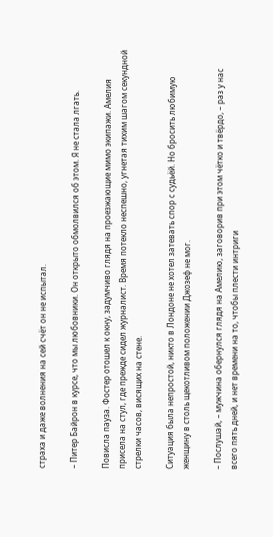страха и даже волнения на сей счёт он не испытал.

– Питер Байрон в курсе, что мы любовники. Он открыто обмолвился об этом. Я не стала лгать.

Повисла пауза. Фостер отошел к окну, задумчиво глядя на проезжающие мимо экипажи. Амелия присела на стул, где прежде сидел журналист. Время потекло неспешно, угнетая тихим шагом секундной стрелки часов, висящих на стене.

Ситуация была непростой, никто в Лондоне не хотел затевать спор с судьёй. Но бросить любимую женщину в столь щекотливом положении Джозеф не мог.

– Послушай, – мужчина обернулся глядя на Амелию, заговорив при этом чётко и твёрдо, – раз у нас всего пять дней, и нет времени на то, чтобы плести интриги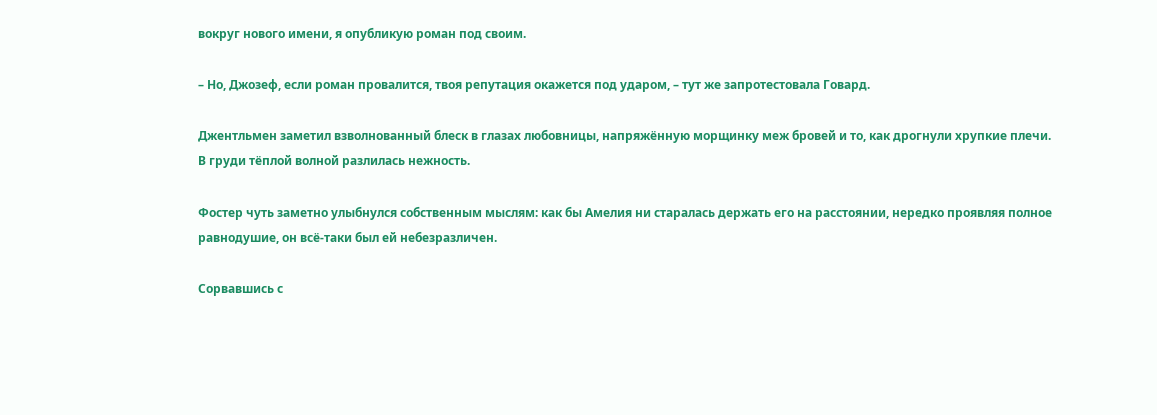вокруг нового имени, я опубликую роман под своим.

– Но, Джозеф, если роман провалится, твоя репутация окажется под ударом, – тут же запротестовала Говард.

Джентльмен заметил взволнованный блеск в глазах любовницы, напряжённую морщинку меж бровей и то, как дрогнули хрупкие плечи. В груди тёплой волной разлилась нежность.

Фостер чуть заметно улыбнулся собственным мыслям: как бы Амелия ни старалась держать его на расстоянии, нередко проявляя полное равнодушие, он всё-таки был ей небезразличен.

Сорвавшись с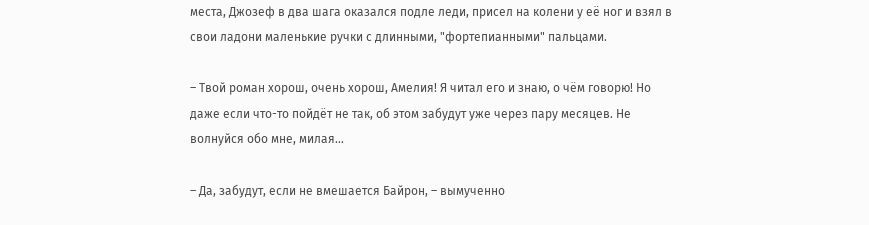места, Джозеф в два шага оказался подле леди, присел на колени у её ног и взял в свои ладони маленькие ручки с длинными, "фортепианными" пальцами.

– Твой роман хорош, очень хорош, Амелия! Я читал его и знаю, о чём говорю! Но даже если что-то пойдёт не так, об этом забудут уже через пару месяцев. Не волнуйся обо мне, милая…

– Да, забудут, если не вмешается Байрон, – вымученно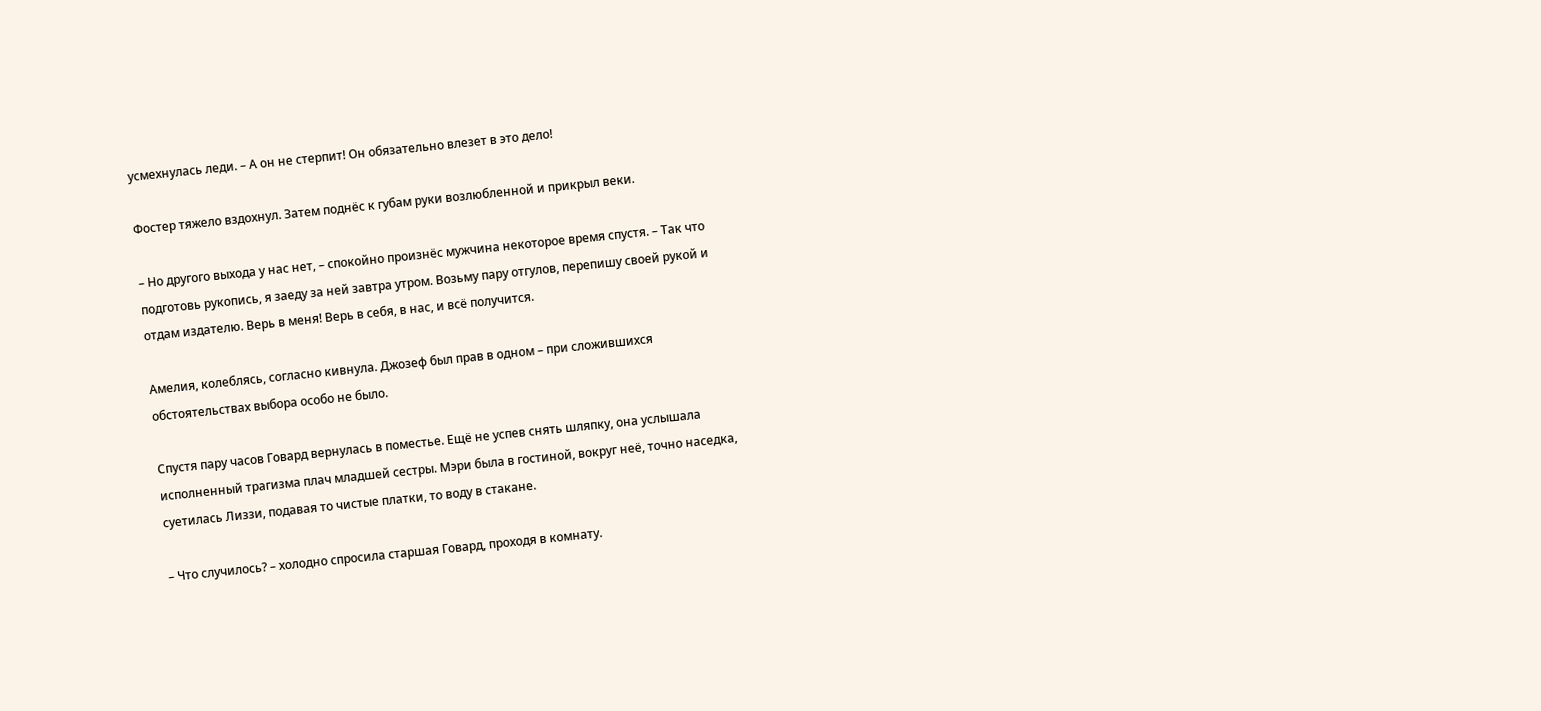усмехнулась леди. – А он не стерпит! Он обязательно влезет в это дело!

Фостер тяжело вздохнул. Затем поднёс к губам руки возлюбленной и прикрыл веки.

– Но другого выхода у нас нет, – спокойно произнёс мужчина некоторое время спустя. – Так что подготовь рукопись, я заеду за ней завтра утром. Возьму пару отгулов, перепишу своей рукой и отдам издателю. Верь в меня! Верь в себя, в нас, и всё получится.

Амелия, колеблясь, согласно кивнула. Джозеф был прав в одном – при сложившихся обстоятельствах выбора особо не было.

Спустя пару часов Говард вернулась в поместье. Ещё не успев снять шляпку, она услышала исполненный трагизма плач младшей сестры. Мэри была в гостиной, вокруг неё, точно наседка, суетилась Лиззи, подавая то чистые платки, то воду в стакане.

– Что случилось? – холодно спросила старшая Говард, проходя в комнату.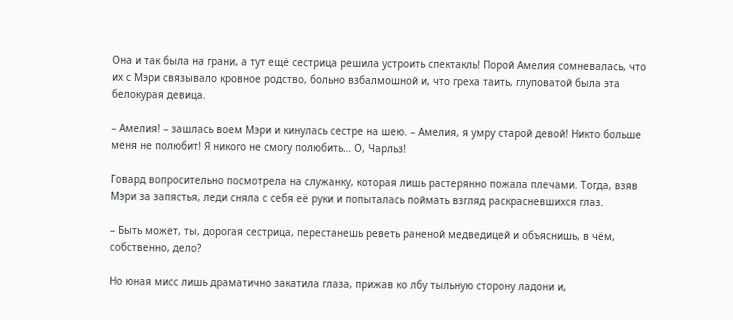Она и так была на грани, а тут ещё сестрица решила устроить спектакль! Порой Амелия сомневалась, что их с Мэри связывало кровное родство, больно взбалмошной и, что греха таить, глуповатой была эта белокурая девица.

– Амелия! – зашлась воем Мэри и кинулась сестре на шею. – Амелия, я умру старой девой! Никто больше меня не полюбит! Я никого не смогу полюбить… О, Чарльз!

Говард вопросительно посмотрела на служанку, которая лишь растерянно пожала плечами. Тогда, взяв Мэри за запястья, леди сняла с себя её руки и попыталась поймать взгляд раскрасневшихся глаз.

– Быть может, ты, дорогая сестрица, перестанешь реветь раненой медведицей и объяснишь, в чём, собственно, дело?

Но юная мисс лишь драматично закатила глаза, прижав ко лбу тыльную сторону ладони и,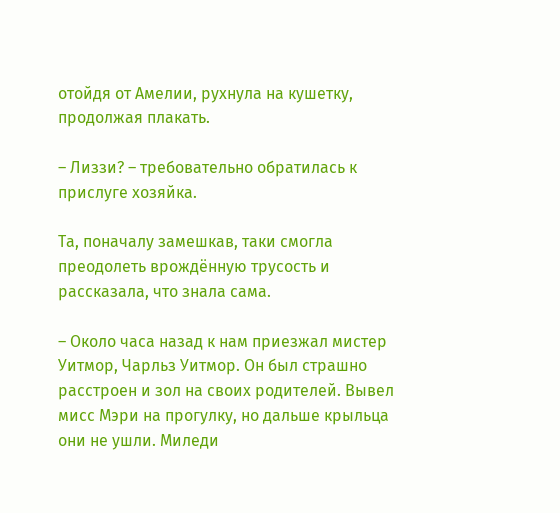отойдя от Амелии, рухнула на кушетку, продолжая плакать.

– Лиззи? – требовательно обратилась к прислуге хозяйка.

Та, поначалу замешкав, таки смогла преодолеть врождённую трусость и рассказала, что знала сама.

– Около часа назад к нам приезжал мистер Уитмор, Чарльз Уитмор. Он был страшно расстроен и зол на своих родителей. Вывел мисс Мэри на прогулку, но дальше крыльца они не ушли. Миледи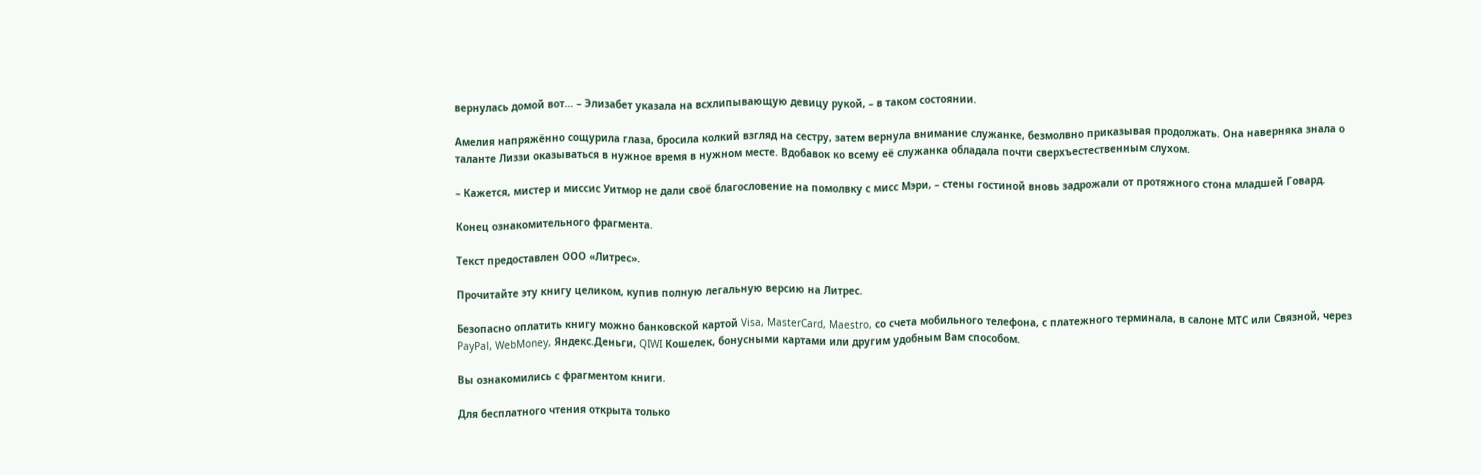вернулась домой вот… – Элизабет указала на всхлипывающую девицу рукой, – в таком состоянии.

Амелия напряжённо сощурила глаза, бросила колкий взгляд на сестру, затем вернула внимание служанке, безмолвно приказывая продолжать. Она наверняка знала о таланте Лиззи оказываться в нужное время в нужном месте. Вдобавок ко всему её служанка обладала почти сверхъестественным слухом.

– Кажется, мистер и миссис Уитмор не дали своё благословение на помолвку с мисс Мэри, – стены гостиной вновь задрожали от протяжного стона младшей Говард.

Конец ознакомительного фрагмента.

Текст предоставлен ООО «Литрес».

Прочитайте эту книгу целиком, купив полную легальную версию на Литрес.

Безопасно оплатить книгу можно банковской картой Visa, MasterCard, Maestro, со счета мобильного телефона, с платежного терминала, в салоне МТС или Связной, через PayPal, WebMoney, Яндекс.Деньги, QIWI Кошелек, бонусными картами или другим удобным Вам способом.

Вы ознакомились с фрагментом книги.

Для бесплатного чтения открыта только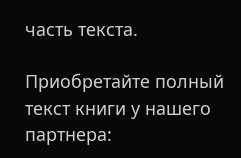часть текста.

Приобретайте полный текст книги у нашего партнера: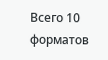Всего 10 форматов